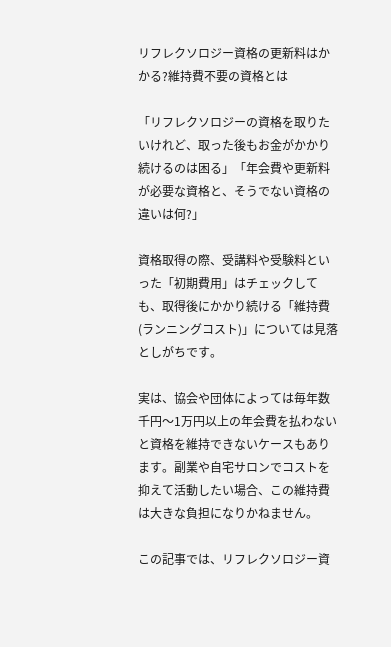リフレクソロジー資格の更新料はかかる?維持費不要の資格とは

「リフレクソロジーの資格を取りたいけれど、取った後もお金がかかり続けるのは困る」「年会費や更新料が必要な資格と、そうでない資格の違いは何?」

資格取得の際、受講料や受験料といった「初期費用」はチェックしても、取得後にかかり続ける「維持費(ランニングコスト)」については見落としがちです。

実は、協会や団体によっては毎年数千円〜1万円以上の年会費を払わないと資格を維持できないケースもあります。副業や自宅サロンでコストを抑えて活動したい場合、この維持費は大きな負担になりかねません。

この記事では、リフレクソロジー資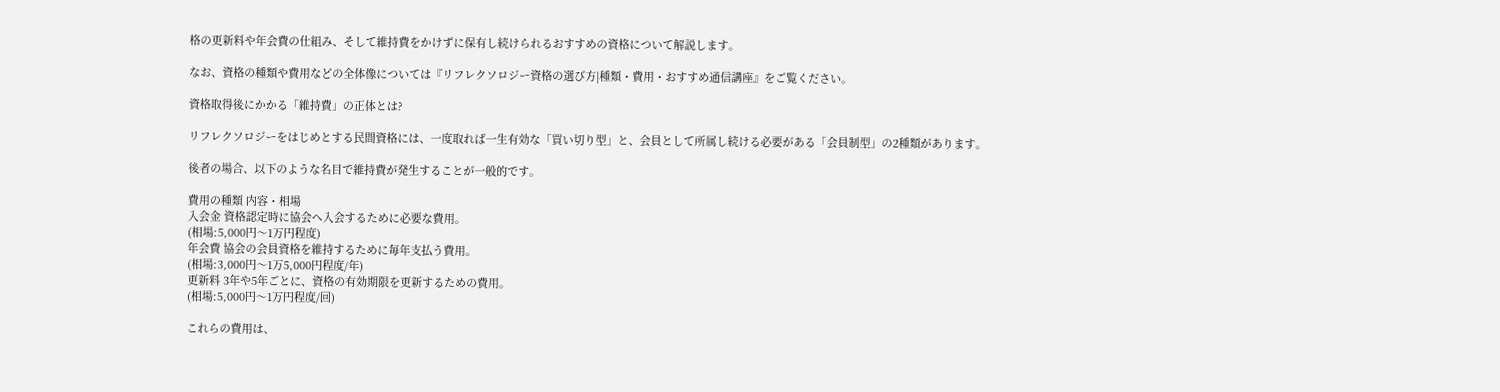格の更新料や年会費の仕組み、そして維持費をかけずに保有し続けられるおすすめの資格について解説します。

なお、資格の種類や費用などの全体像については『リフレクソロジー資格の選び方|種類・費用・おすすめ通信講座』をご覧ください。

資格取得後にかかる「維持費」の正体とは?

リフレクソロジーをはじめとする民間資格には、一度取れば一生有効な「買い切り型」と、会員として所属し続ける必要がある「会員制型」の2種類があります。

後者の場合、以下のような名目で維持費が発生することが一般的です。

費用の種類 内容・相場
入会金 資格認定時に協会へ入会するために必要な費用。
(相場:5,000円〜1万円程度)
年会費 協会の会員資格を維持するために毎年支払う費用。
(相場:3,000円〜1万5,000円程度/年)
更新料 3年や5年ごとに、資格の有効期限を更新するための費用。
(相場:5,000円〜1万円程度/回)

これらの費用は、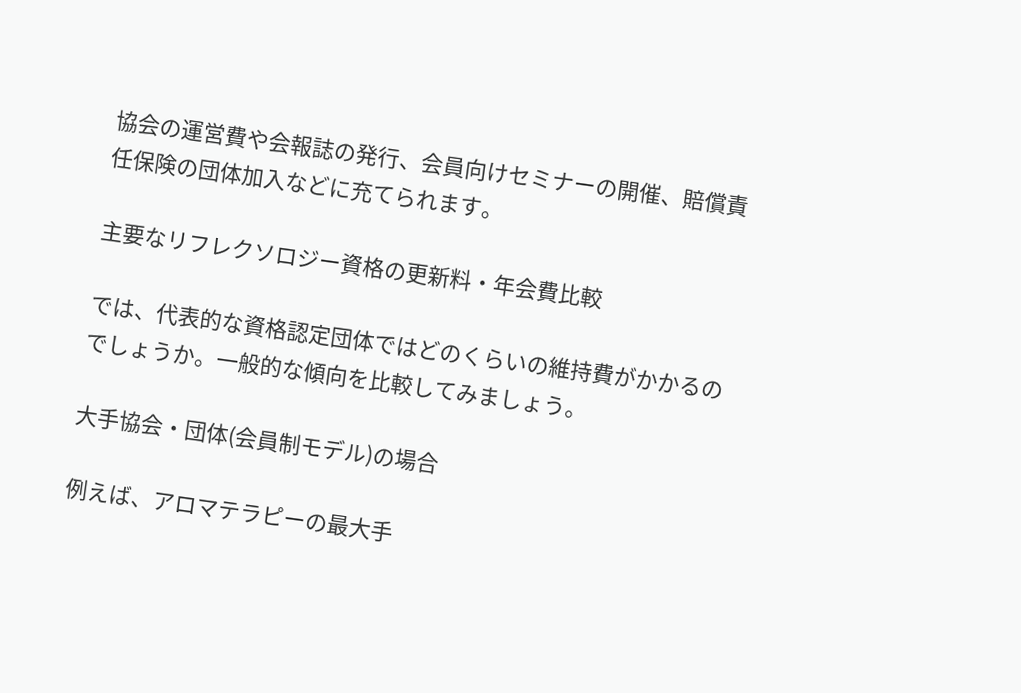協会の運営費や会報誌の発行、会員向けセミナーの開催、賠償責任保険の団体加入などに充てられます。

主要なリフレクソロジー資格の更新料・年会費比較

では、代表的な資格認定団体ではどのくらいの維持費がかかるのでしょうか。一般的な傾向を比較してみましょう。

大手協会・団体(会員制モデル)の場合

例えば、アロマテラピーの最大手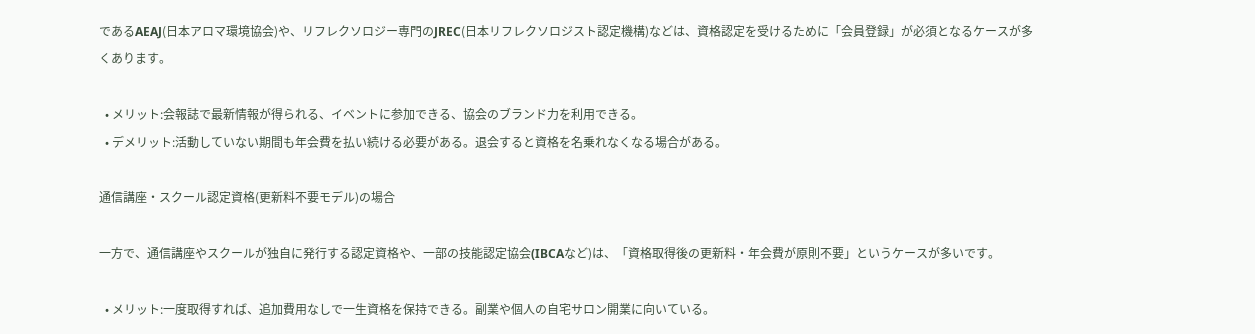であるAEAJ(日本アロマ環境協会)や、リフレクソロジー専門のJREC(日本リフレクソロジスト認定機構)などは、資格認定を受けるために「会員登録」が必須となるケースが多くあります。

  • メリット:会報誌で最新情報が得られる、イベントに参加できる、協会のブランド力を利用できる。
  • デメリット:活動していない期間も年会費を払い続ける必要がある。退会すると資格を名乗れなくなる場合がある。

通信講座・スクール認定資格(更新料不要モデル)の場合

一方で、通信講座やスクールが独自に発行する認定資格や、一部の技能認定協会(IBCAなど)は、「資格取得後の更新料・年会費が原則不要」というケースが多いです。

  • メリット:一度取得すれば、追加費用なしで一生資格を保持できる。副業や個人の自宅サロン開業に向いている。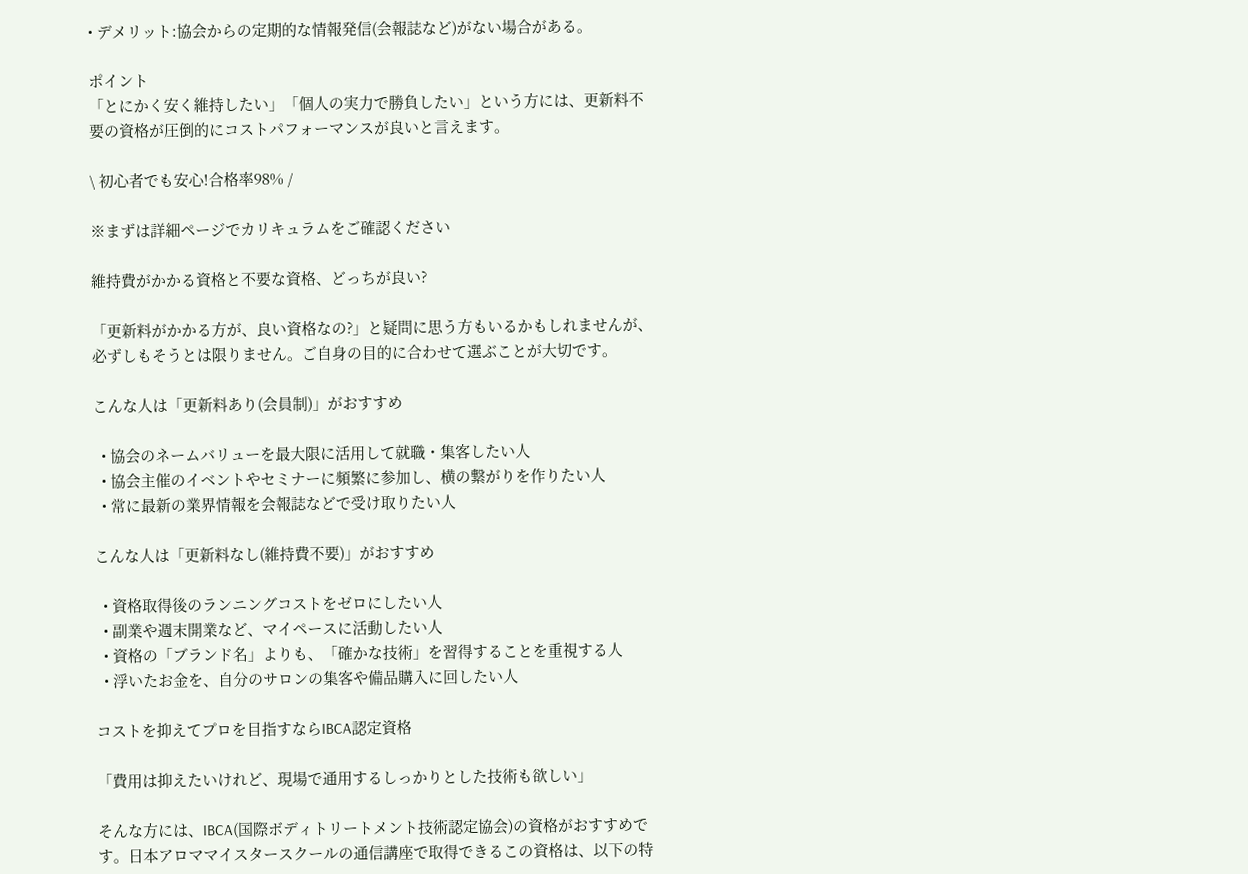• デメリット:協会からの定期的な情報発信(会報誌など)がない場合がある。

ポイント
「とにかく安く維持したい」「個人の実力で勝負したい」という方には、更新料不要の資格が圧倒的にコストパフォーマンスが良いと言えます。

\ 初心者でも安心!合格率98% /

※まずは詳細ページでカリキュラムをご確認ください

維持費がかかる資格と不要な資格、どっちが良い?

「更新料がかかる方が、良い資格なの?」と疑問に思う方もいるかもしれませんが、必ずしもそうとは限りません。ご自身の目的に合わせて選ぶことが大切です。

こんな人は「更新料あり(会員制)」がおすすめ

  • 協会のネームバリューを最大限に活用して就職・集客したい人
  • 協会主催のイベントやセミナーに頻繁に参加し、横の繋がりを作りたい人
  • 常に最新の業界情報を会報誌などで受け取りたい人

こんな人は「更新料なし(維持費不要)」がおすすめ

  • 資格取得後のランニングコストをゼロにしたい人
  • 副業や週末開業など、マイペースに活動したい人
  • 資格の「ブランド名」よりも、「確かな技術」を習得することを重視する人
  • 浮いたお金を、自分のサロンの集客や備品購入に回したい人

コストを抑えてプロを目指すならIBCA認定資格

「費用は抑えたいけれど、現場で通用するしっかりとした技術も欲しい」

そんな方には、IBCA(国際ボディトリートメント技術認定協会)の資格がおすすめです。日本アロママイスタースクールの通信講座で取得できるこの資格は、以下の特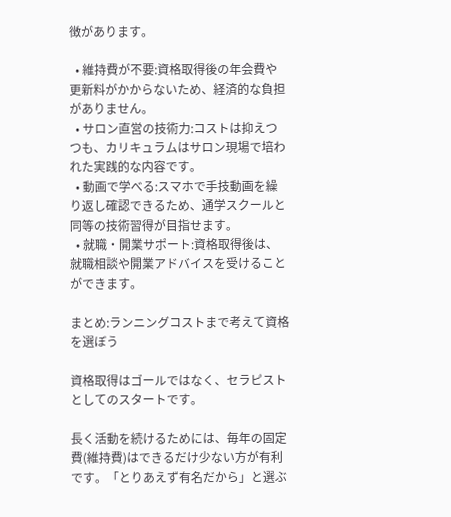徴があります。

  • 維持費が不要:資格取得後の年会費や更新料がかからないため、経済的な負担がありません。
  • サロン直営の技術力:コストは抑えつつも、カリキュラムはサロン現場で培われた実践的な内容です。
  • 動画で学べる:スマホで手技動画を繰り返し確認できるため、通学スクールと同等の技術習得が目指せます。
  • 就職・開業サポート:資格取得後は、就職相談や開業アドバイスを受けることができます。

まとめ:ランニングコストまで考えて資格を選ぼう

資格取得はゴールではなく、セラピストとしてのスタートです。

長く活動を続けるためには、毎年の固定費(維持費)はできるだけ少ない方が有利です。「とりあえず有名だから」と選ぶ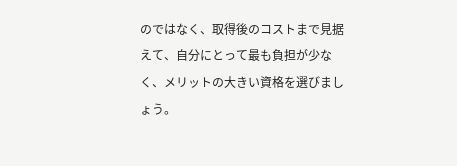のではなく、取得後のコストまで見据えて、自分にとって最も負担が少なく、メリットの大きい資格を選びましょう。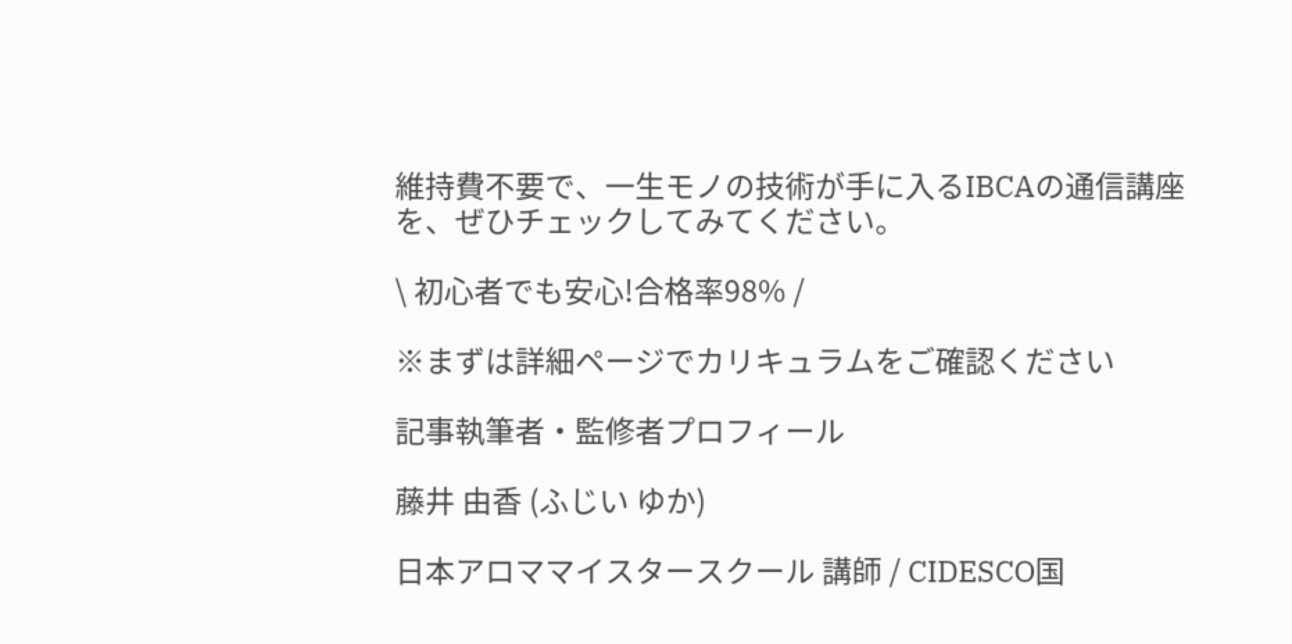維持費不要で、一生モノの技術が手に入るIBCAの通信講座を、ぜひチェックしてみてください。

\ 初心者でも安心!合格率98% /

※まずは詳細ページでカリキュラムをご確認ください

記事執筆者・監修者プロフィール

藤井 由香 (ふじい ゆか)

日本アロママイスタースクール 講師 / CIDESCO国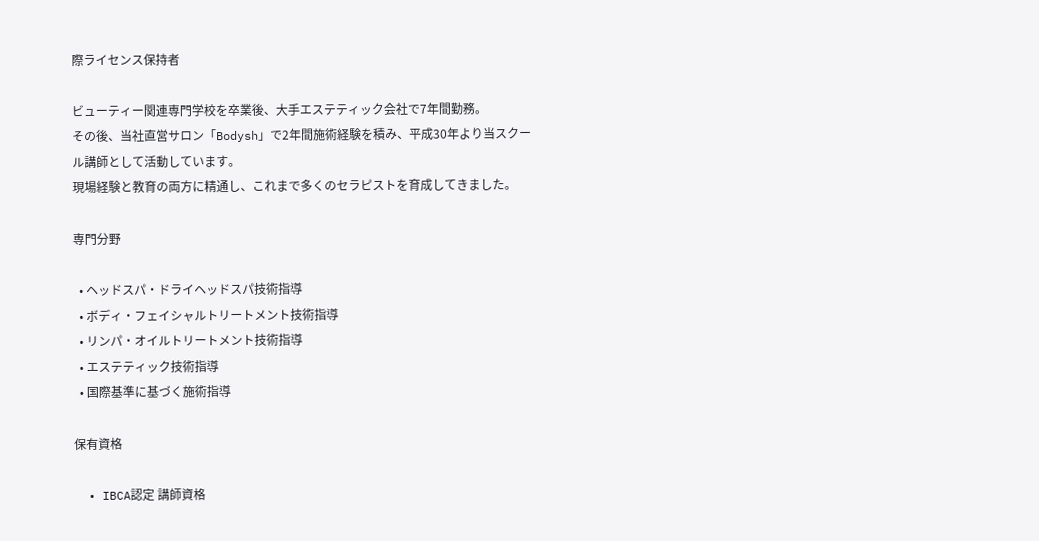際ライセンス保持者

ビューティー関連専門学校を卒業後、大手エステティック会社で7年間勤務。
その後、当社直営サロン「Bodysh」で2年間施術経験を積み、平成30年より当スクール講師として活動しています。
現場経験と教育の両方に精通し、これまで多くのセラピストを育成してきました。

専門分野

  • ヘッドスパ・ドライヘッドスパ技術指導
  • ボディ・フェイシャルトリートメント技術指導
  • リンパ・オイルトリートメント技術指導
  • エステティック技術指導
  • 国際基準に基づく施術指導

保有資格

  • IBCA認定 講師資格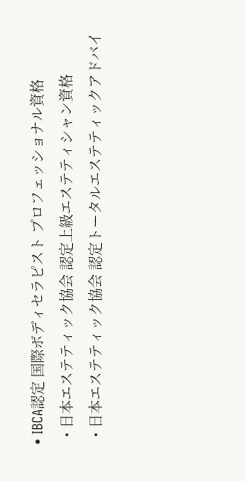• IBCA認定 国際ボディセラピスト プロフェッショナル資格
  • 日本エステティック協会 認定上級エステティシャン資格
  • 日本エステティック協会 認定トータルエステティックアドバイ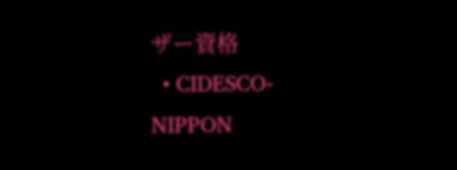ザー資格
  • CIDESCO-NIPPON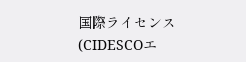国際ライセンス(CIDESCOエ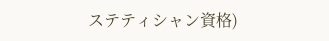ステティシャン資格)